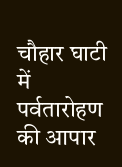चौहार घाटी में पर्वतारोहण की आपार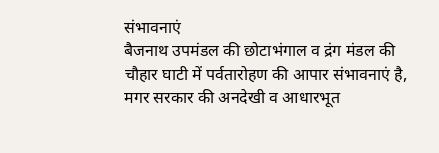संभावनाएं
बैजनाथ उपमंडल की छोटाभंगाल व द्रंग मंडल की चौहार घाटी में पर्वतारोहण की आपार संभावनाएं है, मगर सरकार की अनदेखी व आधारभूत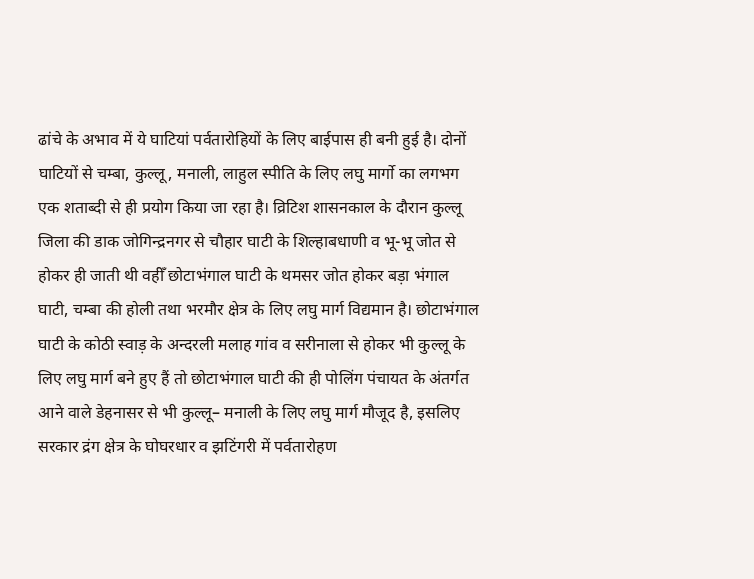ढांचे के अभाव में ये घाटियां पर्वतारोहियों के लिए बाईपास ही बनी हुई है। दोनों घाटियों से चम्बा, कुल्लू, मनाली, लाहुल स्पीति के लिए लघु मार्गो का लगभग एक शताब्दी से ही प्रयोग किया जा रहा है। व्रिटिश शासनकाल के दौरान कुल्लू जिला की डाक जोगिन्द्रनगर से चौहार घाटी के शिल्हाबधाणी व भू-भू जोत से होकर ही जाती थी वहीँ छोटाभंगाल घाटी के थमसर जोत होकर बड़ा भंगाल घाटी, चम्बा की होली तथा भरमौर क्षेत्र के लिए लघु मार्ग विद्यमान है। छोटाभंगाल घाटी के कोठी स्वाड़ के अन्दरली मलाह गांव व सरीनाला से होकर भी कुल्लू के लिए लघु मार्ग बने हुए हैं तो छोटाभंगाल घाटी की ही पोलिंग पंचायत के अंतर्गत आने वाले डेहनासर से भी कुल्लू– मनाली के लिए लघु मार्ग मौजूद है, इसलिए सरकार द्रंग क्षेत्र के घोघरधार व झटिंगरी में पर्वतारोहण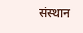संस्थान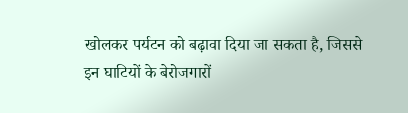खोलकर पर्यटन को बढ़ावा दिया जा सकता है, जिससे इन घाटियों के बेरोजगारों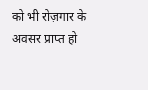को भी रोज़गार के अवसर प्राप्त हो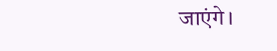जाएंगे।